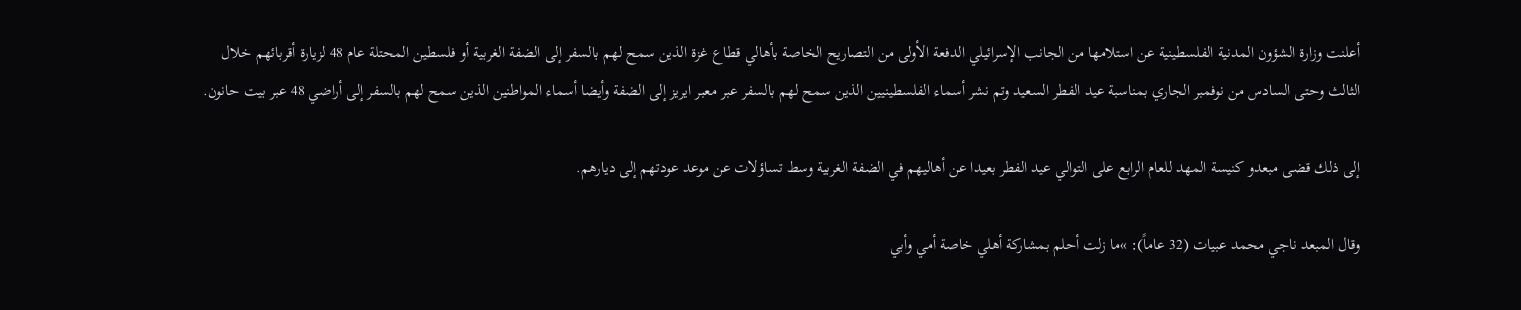أعلنت وزارة الشؤون المدنية الفلسطينية عن استلامها من الجانب الإسرائيلي الدفعة الأولى من التصاريح الخاصة بأهالي قطاع غزة الذين سمح لهم بالسفر إلى الضفة الغربية أو فلسطين المحتلة عام 48 لزيارة أقربائهم خلال الثالث وحتى السادس من نوفمبر الجاري بمناسبة عيد الفطر السعيد وتم نشر أسماء الفلسطينيين الذين سمح لهم بالسفر عبر معبر ايريز إلى الضفة وأيضا أسماء المواطنين الذين سمح لهم بالسفر إلى أراضي 48 عبر بيت حانون.

إلى ذلك قضى مبعدو كنيسة المهد للعام الرابع على التوالي عيد الفطر بعيدا عن أهاليهم في الضفة الغربية وسط تساؤلات عن موعد عودتهم إلى ديارهم.

وقال المبعد ناجي محمد عبيات (32 عاماً): »ما زلت أحلم بمشاركة أهلي خاصة أمي وأبي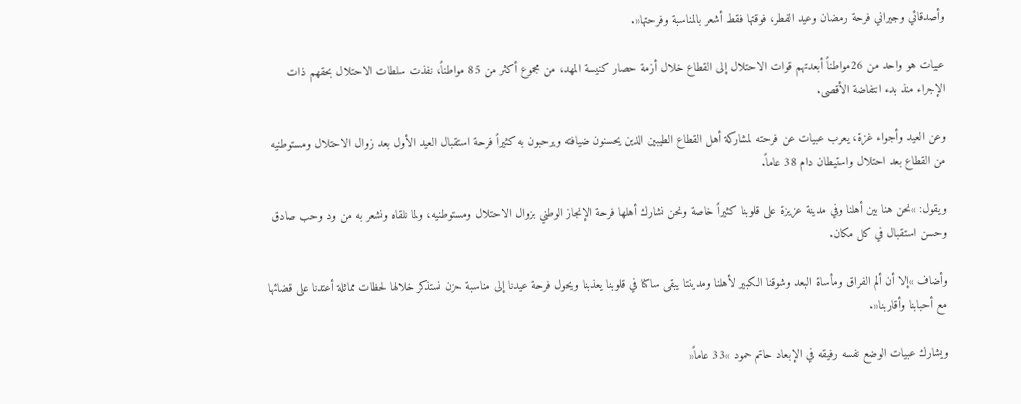وأصدقائي وجيراني فرحة رمضان وعيد الفطر، فوقتها فقط أشعر بالمناسبة وفرحتها«.

عبيات هو واحد من 26مواطناً أبعدتهم قوات الاحتلال إلى القطاع خلال أزمة حصار كنيسة المهد، من مجموع أكثر من 85 مواطناً، نفذت سلطات الاحتلال بحقهم ذات الإجراء منذ بدء انتفاضة الأقصى.

وعن العيد وأجواء غزة، يعرب عبيات عن فرحته لمشاركة أهل القطاع الطيبين الذين يحسنون ضيافته ويرحبون به كثيراً فرحة استقبال العيد الأول بعد زوال الاحتلال ومستوطنيه من القطاع بعد احتلال واستيطان دام 38 عاماً.

ويقول: »نحن هنا بين أهلنا وفي مدينة عزيزة على قلوبنا كثيراً خاصة ونحن نشارك أهلها فرحة الإنجاز الوطني بزوال الاحتلال ومستوطنيه، ولما نلقاه ونشعر به من ود وحب صادق وحسن استقبال في كل مكان.

وأضاف »إلا أن ألم الفراق ومأساة البعد وشوقنا الكبير لأهلنا ومدينتا يبقى ساكنا في قلوبنا يعذبنا ويحول فرحة عيدنا إلى مناسبة حزن نستذكر خلالها لحظات مماثلة أعتدنا على قضائها مع أحبابنا وأقاربنا«.

ويشارك عبيات الوضع نفسه رفيقه في الإبعاد حاتم حمود »33 عاماً«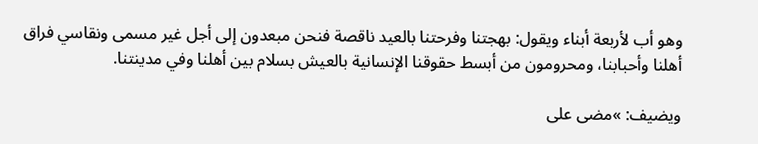وهو أب لأربعة أبناء ويقول: بهجتنا وفرحتنا بالعيد ناقصة فنحن مبعدون إلى أجل غير مسمى ونقاسي فراق أهلنا وأحبابنا، ومحرومون من أبسط حقوقنا الإنسانية بالعيش بسلام بين أهلنا وفي مدينتنا.

ويضيف: »مضى على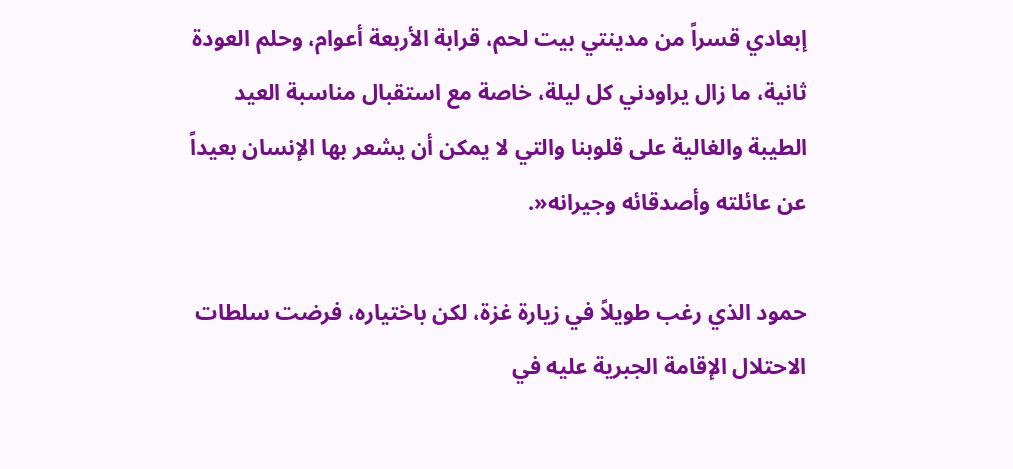إبعادي قسراً من مدينتي بيت لحم، قرابة الأربعة أعوام، وحلم العودة ثانية، ما زال يراودني كل ليلة، خاصة مع استقبال مناسبة العيد الطيبة والغالية على قلوبنا والتي لا يمكن أن يشعر بها الإنسان بعيداً عن عائلته وأصدقائه وجيرانه«.

حمود الذي رغب طويلاً في زيارة غزة، لكن باختياره، فرضت سلطات الاحتلال الإقامة الجبرية عليه في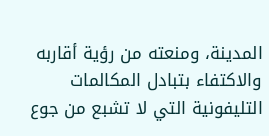المدينة، ومنعته من رؤية أقاربه والاكتفاء بتبادل المكالمات التليفونية التي لا تشبع من جوع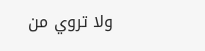ولا تروي من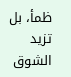ظمأ، بل تزيد الشوق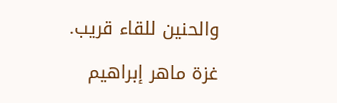والحنين للقاء قريب.

غزة ماهر إبراهيم